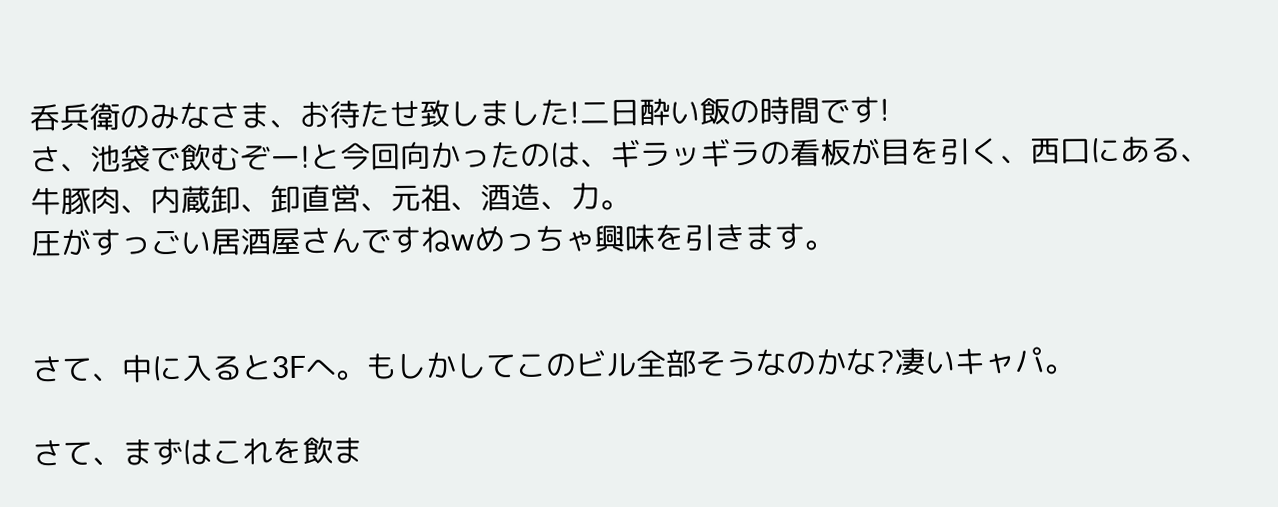呑兵衛のみなさま、お待たせ致しました!二日酔い飯の時間です!
さ、池袋で飲むぞー!と今回向かったのは、ギラッギラの看板が目を引く、西口にある、
牛豚肉、内蔵卸、卸直営、元祖、酒造、力。
圧がすっごい居酒屋さんですねwめっちゃ興味を引きます。


さて、中に入ると3Fへ。もしかしてこのビル全部そうなのかな?凄いキャパ。

さて、まずはこれを飲ま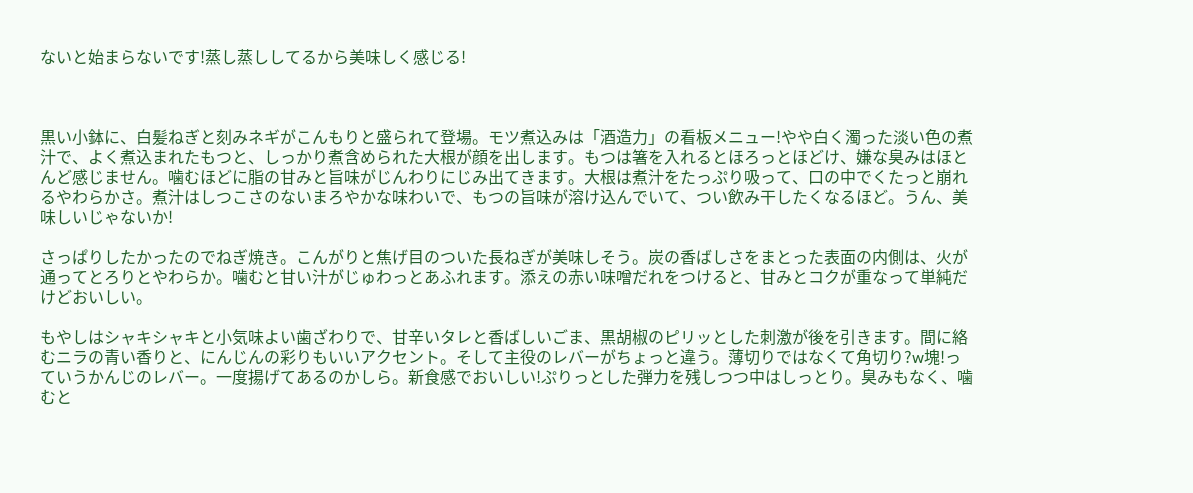ないと始まらないです!蒸し蒸ししてるから美味しく感じる!



黒い小鉢に、白髪ねぎと刻みネギがこんもりと盛られて登場。モツ煮込みは「酒造力」の看板メニュー!やや白く濁った淡い色の煮汁で、よく煮込まれたもつと、しっかり煮含められた大根が顔を出します。もつは箸を入れるとほろっとほどけ、嫌な臭みはほとんど感じません。噛むほどに脂の甘みと旨味がじんわりにじみ出てきます。大根は煮汁をたっぷり吸って、口の中でくたっと崩れるやわらかさ。煮汁はしつこさのないまろやかな味わいで、もつの旨味が溶け込んでいて、つい飲み干したくなるほど。うん、美味しいじゃないか!

さっぱりしたかったのでねぎ焼き。こんがりと焦げ目のついた長ねぎが美味しそう。炭の香ばしさをまとった表面の内側は、火が通ってとろりとやわらか。噛むと甘い汁がじゅわっとあふれます。添えの赤い味噌だれをつけると、甘みとコクが重なって単純だけどおいしい。

もやしはシャキシャキと小気味よい歯ざわりで、甘辛いタレと香ばしいごま、黒胡椒のピリッとした刺激が後を引きます。間に絡むニラの青い香りと、にんじんの彩りもいいアクセント。そして主役のレバーがちょっと違う。薄切りではなくて角切り?w塊!っていうかんじのレバー。一度揚げてあるのかしら。新食感でおいしい!ぷりっとした弾力を残しつつ中はしっとり。臭みもなく、噛むと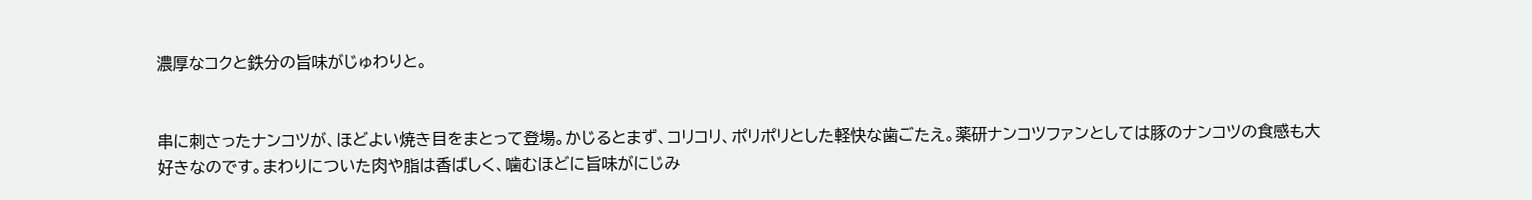濃厚なコクと鉄分の旨味がじゅわりと。


串に刺さったナンコツが、ほどよい焼き目をまとって登場。かじるとまず、コリコリ、ポリポリとした軽快な歯ごたえ。薬研ナンコツファンとしては豚のナンコツの食感も大好きなのです。まわりについた肉や脂は香ばしく、噛むほどに旨味がにじみ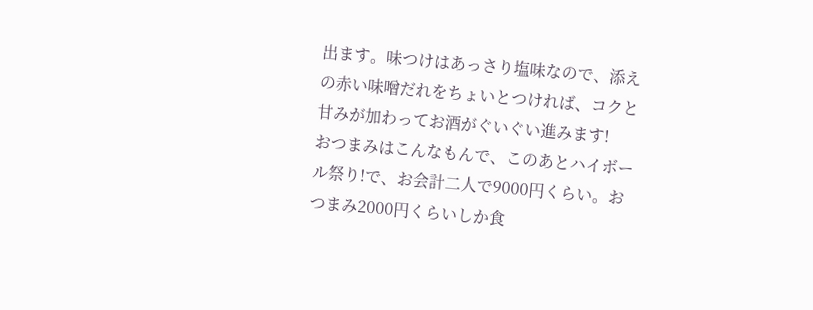出ます。味つけはあっさり塩味なので、添えの赤い味噌だれをちょいとつければ、コクと甘みが加わってお酒がぐいぐい進みます!
おつまみはこんなもんで、このあとハイボール祭り!で、お会計二人で9000円くらい。おつまみ2000円くらいしか食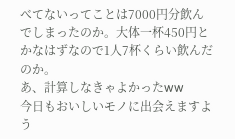べてないってことは7000円分飲んでしまったのか。大体一杯450円とかなはずなので1人7杯くらい飲んだのか。
あ、計算しなきゃよかったww
今日もおいしいモノに出会えますよう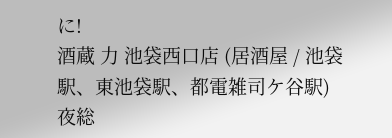に!
酒蔵 力 池袋西口店 (居酒屋 / 池袋駅、東池袋駅、都電雑司ケ谷駅)
夜総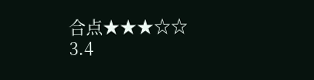合点★★★☆☆ 3.4